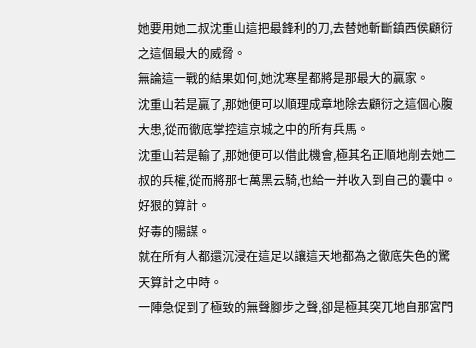她要用她二叔沈重山這把最鋒利的刀,去替她斬斷鎮西侯顧衍之這個最大的威脅。
無論這一戰的結果如何,她沈寒星都將是那最大的贏家。
沈重山若是贏了,那她便可以順理成章地除去顧衍之這個心腹大患,從而徹底掌控這京城之中的所有兵馬。
沈重山若是輸了,那她便可以借此機會,極其名正順地削去她二叔的兵權,從而將那七萬黑云騎,也給一并收入到自己的囊中。
好狠的算計。
好毒的陽謀。
就在所有人都還沉浸在這足以讓這天地都為之徹底失色的驚天算計之中時。
一陣急促到了極致的無聲腳步之聲,卻是極其突兀地自那宮門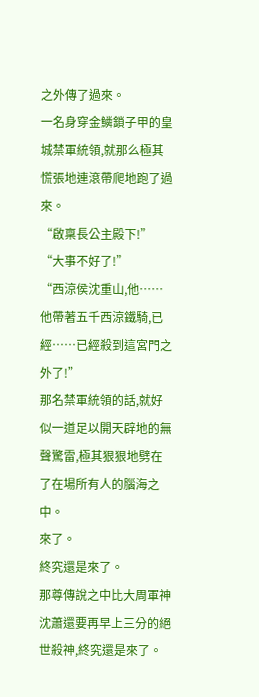之外傳了過來。
一名身穿金鱗鎖子甲的皇城禁軍統領,就那么極其慌張地連滾帶爬地跑了過來。
“啟稟長公主殿下!”
“大事不好了!”
“西涼侯沈重山,他……他帶著五千西涼鐵騎,已經……已經殺到這宮門之外了!”
那名禁軍統領的話,就好似一道足以開天辟地的無聲驚雷,極其狠狠地劈在了在場所有人的腦海之中。
來了。
終究還是來了。
那尊傳說之中比大周軍神沈蕭還要再早上三分的絕世殺神,終究還是來了。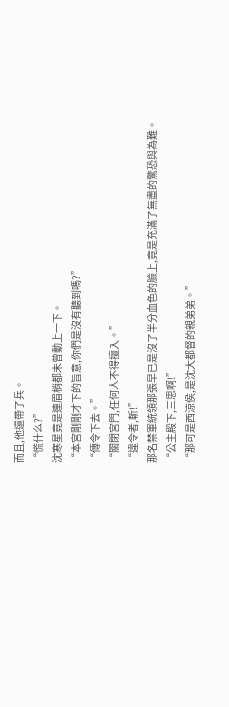而且,他還帶了兵。
“慌什么?”
沈寒星竟是連眉梢都未曾動上一下。
“本宮剛剛才下的旨意,你們是沒有聽到嗎?”
“傳令下去。”
“關閉宮門,任何人不得擅入。”
“違令者,斬!”
那名禁軍統領那張早已是沒了半分血色的臉上,竟是充滿了無盡的驚恐與為難。
“公主殿下,三思啊!”
“那可是西涼侯,是沈大都督的親弟弟。”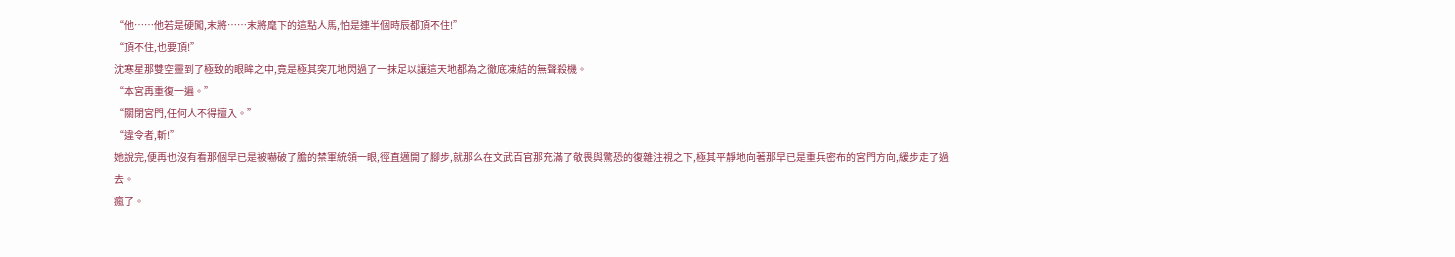“他……他若是硬闖,末將……末將麾下的這點人馬,怕是連半個時辰都頂不住!”
“頂不住,也要頂!”
沈寒星那雙空靈到了極致的眼眸之中,竟是極其突兀地閃過了一抹足以讓這天地都為之徹底凍結的無聲殺機。
“本宮再重復一遍。”
“關閉宮門,任何人不得擅入。”
“違令者,斬!”
她說完,便再也沒有看那個早已是被嚇破了膽的禁軍統領一眼,徑直邁開了腳步,就那么在文武百官那充滿了敬畏與驚恐的復雜注視之下,極其平靜地向著那早已是重兵密布的宮門方向,緩步走了過去。
瘋了。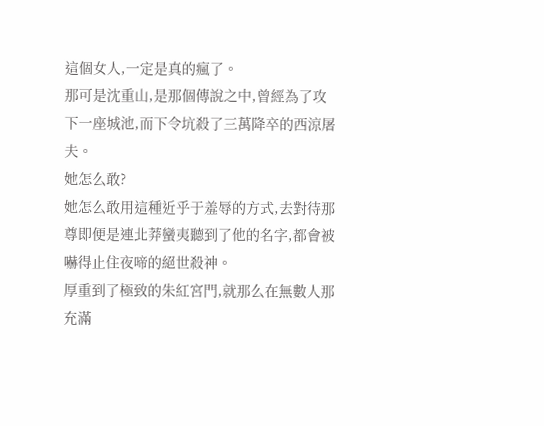這個女人,一定是真的瘋了。
那可是沈重山,是那個傳說之中,曾經為了攻下一座城池,而下令坑殺了三萬降卒的西涼屠夫。
她怎么敢?
她怎么敢用這種近乎于羞辱的方式,去對待那尊即便是連北莽蠻夷聽到了他的名字,都會被嚇得止住夜啼的絕世殺神。
厚重到了極致的朱紅宮門,就那么在無數人那充滿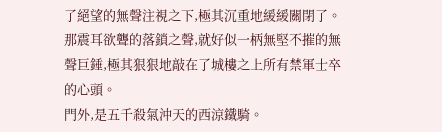了絕望的無聲注視之下,極其沉重地緩緩關閉了。
那震耳欲聾的落鎖之聲,就好似一柄無堅不摧的無聲巨錘,極其狠狠地敲在了城樓之上所有禁軍士卒的心頭。
門外,是五千殺氣沖天的西涼鐵騎。